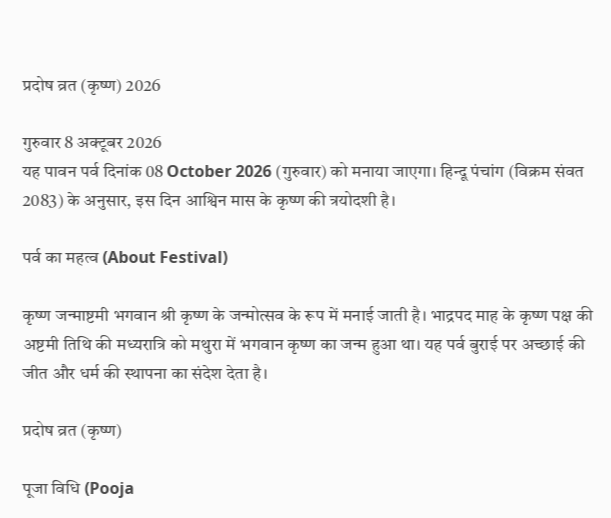प्रदोष व्रत (कृष्ण) 2026

गुरुवार 8 अक्टूबर 2026
यह पावन पर्व दिनांक 08 October 2026 (गुरुवार) को मनाया जाएगा। हिन्दू पंचांग (विक्रम संवत 2083) के अनुसार, इस दिन आश्विन मास के कृष्ण की त्रयोदशी है।

पर्व का महत्व (About Festival)

कृष्ण जन्माष्टमी भगवान श्री कृष्ण के जन्मोत्सव के रूप में मनाई जाती है। भाद्रपद माह के कृष्ण पक्ष की अष्टमी तिथि की मध्यरात्रि को मथुरा में भगवान कृष्ण का जन्म हुआ था। यह पर्व बुराई पर अच्छाई की जीत और धर्म की स्थापना का संदेश देता है।

प्रदोष व्रत (कृष्ण)

पूजा विधि (Pooja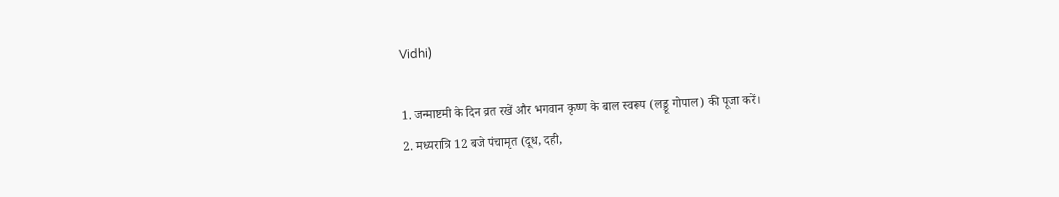Vidhi)

1. जन्माष्टमी के दिन व्रत रखें और भगवान कृष्ण के बाल स्वरूप (लड्डू गोपाल) की पूजा करें।
2. मध्यरात्रि 12 बजे पंचामृत (दूध, दही,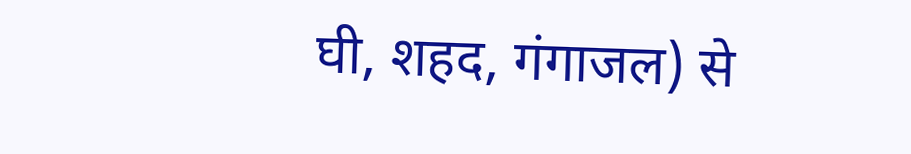घी, शहद, गंगाजल) से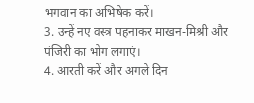भगवान का अभिषेक करें।
3. उन्हें नए वस्त्र पहनाकर माखन-मिश्री और पंजिरी का भोग लगाएं।
4. आरती करें और अगले दिन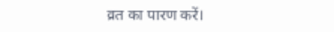व्रत का पारण करें।